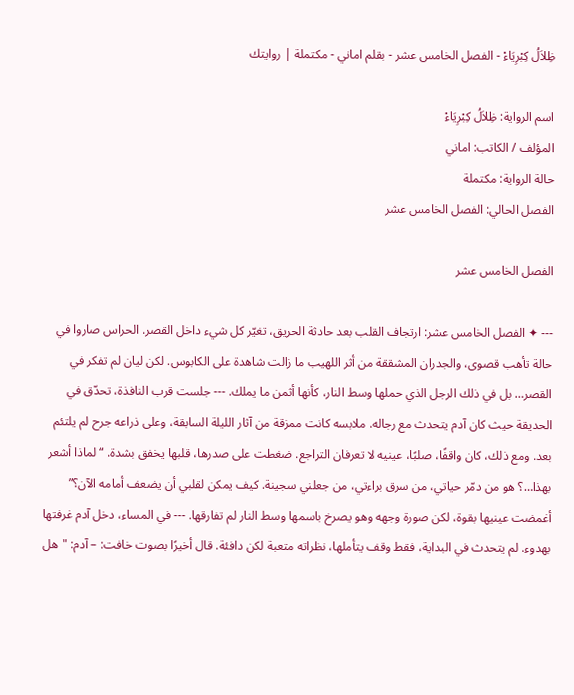ظِلاَلُ كِبْرِيَاءْ - الفصل الخامس عشر - بقلم اماني - مكتملة | روايتك

اسم الرواية: ظِلاَلُ كِبْرِيَاءْ
المؤلف / الكاتب: اماني
حالة الرواية: مكتملة
الفصل الحالي: الفصل الخامس عشر

الفصل الخامس عشر

--- ✦ الفصل الخامس عشر: ارتجاف القلب بعد حادثة الحريق، تغيّر كل شيء داخل القصر. الحراس صاروا في حالة تأهب قصوى، والجدران المشققة من أثر اللهيب ما زالت شاهدة على الكابوس. لكن ليان لم تفكر في القصر… بل في ذلك الرجل الذي حملها وسط النار، كأنها أثمن ما يملك. --- جلست قرب النافذة، تحدّق في الحديقة حيث كان آدم يتحدث مع رجاله. ملابسه كانت ممزقة من آثار الليلة السابقة، وعلى ذراعه جرح لم يلتئم بعد. ومع ذلك، كان واقفًا، صلبًا، عينيه لا تعرفان التراجع. ضغطت على صدرها، قلبها يخفق بشدة. “لماذا أشعر بهذا…؟ هو من دمّر حياتي، من سرق براءتي، من جعلني سجينة. كيف يمكن لقلبي أن يضعف أمامه الآن؟” أغمضت عينيها بقوة، لكن صورة وجهه وهو يصرخ باسمها وسط النار لم تفارقها. --- في المساء، دخل آدم غرفتها بهدوء. لم يتحدث في البداية، فقط وقف يتأملها، نظراته متعبة لكن دافئة. قال أخيرًا بصوت خافت: – آدم: "هل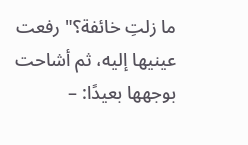ما زلتِ خائفة؟" رفعت عينيها إليه، ثم أشاحت بوجهها بعيدًا: –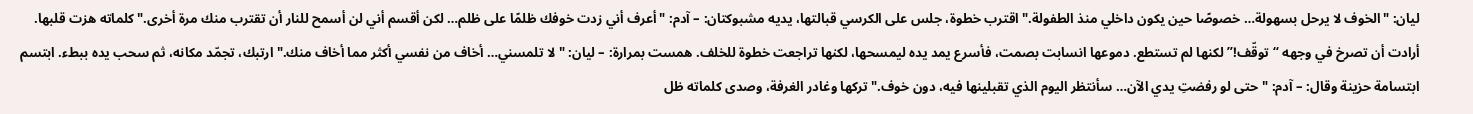ليان: "الخوف لا يرحل بسهولة… خصوصًا حين يكون داخلي منذ الطفولة." اقترب خطوة، جلس على الكرسي قبالتها، يديه مشبوكتان: – آدم: "أعرف أني زدت خوفك ظلمًا على ظلم… لكن أقسم أني لن أسمح للنار أن تقترب منك مرة أخرى." كلماته هزت قلبها. أرادت أن تصرخ في وجهه “توقّف!” لكنها لم تستطع. دموعها انسابت بصمت، فأسرع يمد يده ليمسحها، لكنها تراجعت خطوة للخلف. همست بمرارة: – ليان: "لا تلمسني… أخاف من نفسي أكثر مما أخاف منك." ارتبك، تجمّد مكانه، ثم سحب يده ببطء. ابتسم ابتسامة حزينة وقال: – آدم: "حتى لو رفضتِ يدي الآن… سأنتظر اليوم الذي تقبلينها فيه، دون خوف." تركها وغادر الغرفة، وصدى كلماته ظل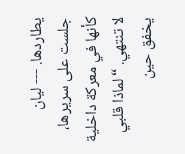يطاردها. --- ليان جلست على سريرها، كأنها في معركة داخلية لا تنتهي. “لماذا قلبي يخفق حين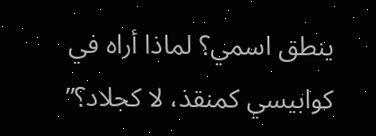ينطق اسمي؟ لماذا أراه في كوابيسي كمنقذ، لا كجلاد؟”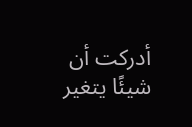أدركت أن شيئًا يتغير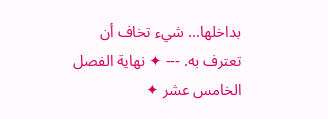بداخلها… شيء تخاف أن تعترف به. --- ✦ نهاية الفصل الخامس عشر ✦